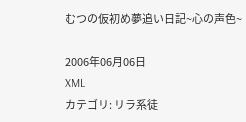むつの仮初め夢追い日記~心の声色~

2006年06月06日
XML
カテゴリ: リラ系徒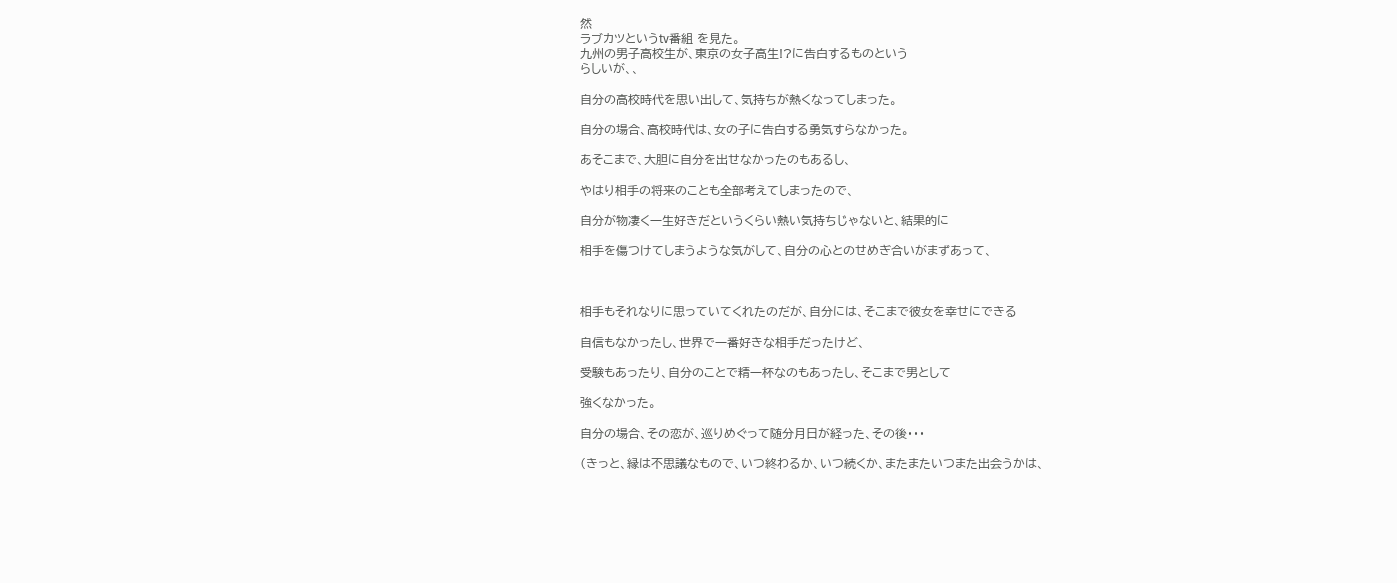然
ラブカツというtv番組 を見た。
九州の男子高校生が、東京の女子高生!?に告白するものという
らしいが、、

自分の高校時代を思い出して、気持ちが熱くなってしまった。

自分の場合、高校時代は、女の子に告白する勇気すらなかった。

あそこまで、大胆に自分を出せなかったのもあるし、

やはり相手の将来のことも全部考えてしまったので、

自分が物凄く一生好きだというくらい熱い気持ちじゃないと、結果的に

相手を傷つけてしまうような気がして、自分の心とのせめぎ合いがまずあって、



相手もそれなりに思っていてくれたのだが、自分には、そこまで彼女を幸せにできる

自信もなかったし、世界で一番好きな相手だったけど、

受験もあったり、自分のことで精一杯なのもあったし、そこまで男として

強くなかった。

自分の場合、その恋が、巡りめぐって随分月日が経った、その後・・・

(きっと、縁は不思議なもので、いつ終わるか、いつ続くか、またまたいつまた出会うかは、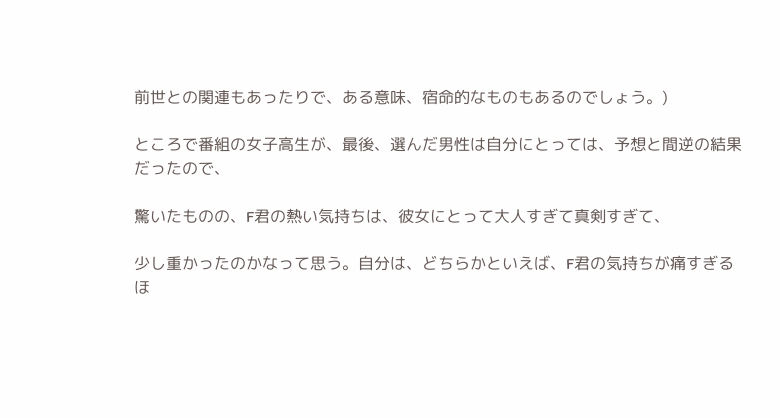前世との関連もあったりで、ある意味、宿命的なものもあるのでしょう。)

ところで番組の女子高生が、最後、選んだ男性は自分にとっては、予想と間逆の結果だったので、

驚いたものの、F君の熱い気持ちは、彼女にとって大人すぎて真剣すぎて、

少し重かったのかなって思う。自分は、どちらかといえば、F君の気持ちが痛すぎるほ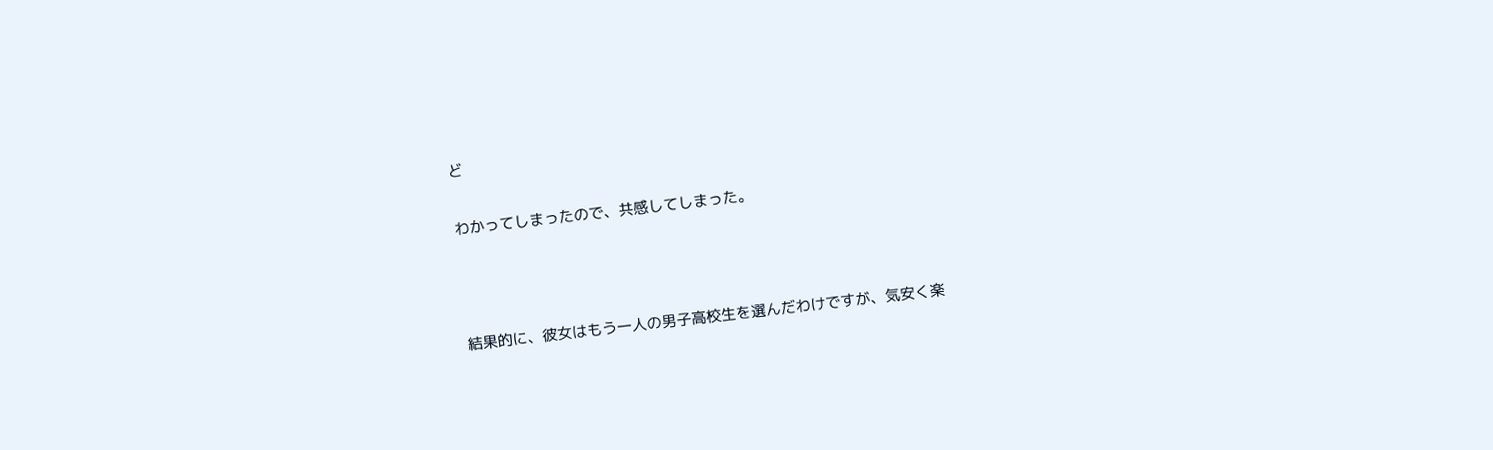ど

わかってしまったので、共感してしまった。



結果的に、彼女はもう一人の男子高校生を選んだわけですが、気安く楽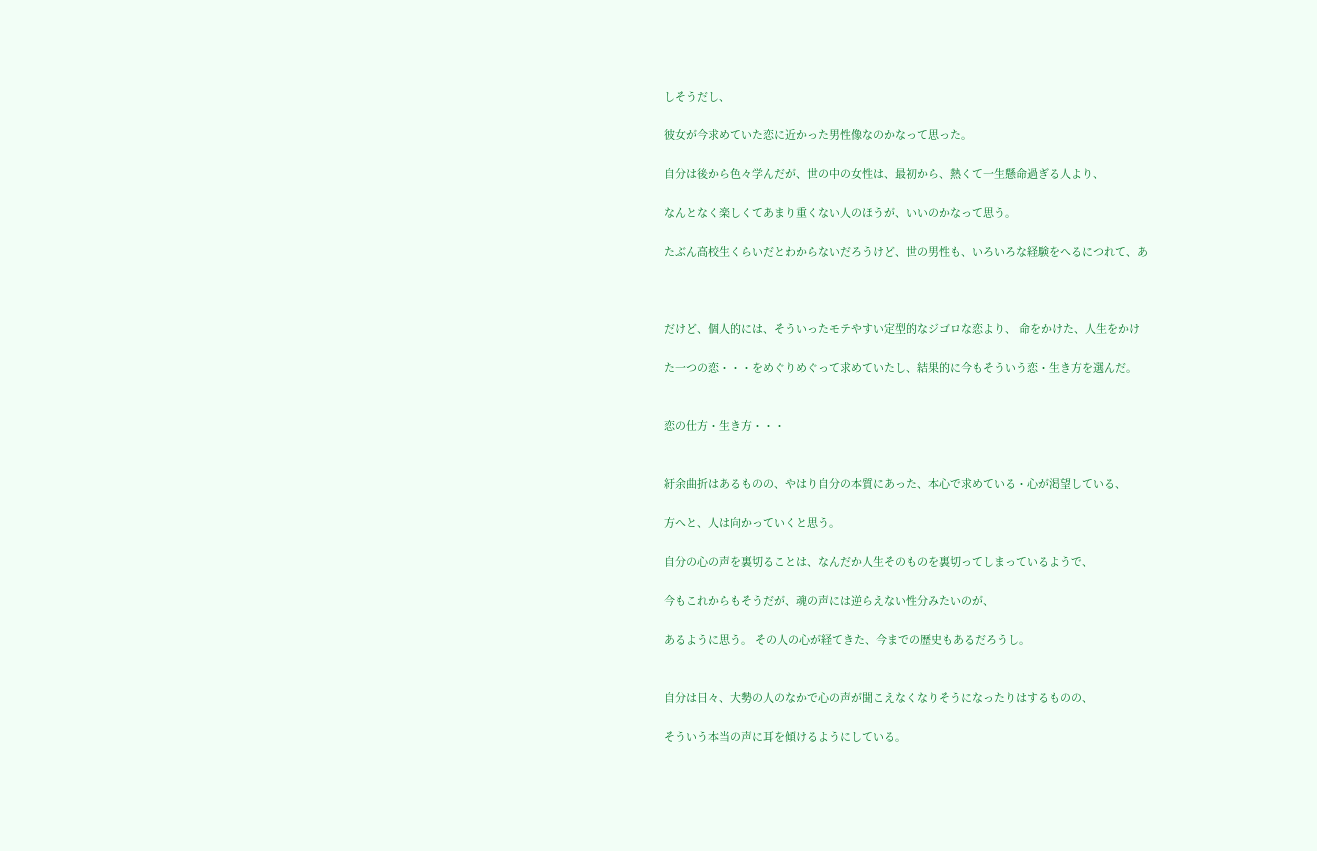しそうだし、

彼女が今求めていた恋に近かった男性像なのかなって思った。

自分は後から色々学んだが、世の中の女性は、最初から、熱くて一生懸命過ぎる人より、

なんとなく楽しくてあまり重くない人のほうが、いいのかなって思う。

たぶん高校生くらいだとわからないだろうけど、世の男性も、いろいろな経験をへるにつれて、あ



だけど、個人的には、そういったモテやすい定型的なジゴロな恋より、 命をかけた、人生をかけ

た一つの恋・・・をめぐりめぐって求めていたし、結果的に今もそういう恋・生き方を選んだ。


恋の仕方・生き方・・・


紆余曲折はあるものの、やはり自分の本質にあった、本心で求めている・心が渇望している、

方へと、人は向かっていくと思う。

自分の心の声を裏切ることは、なんだか人生そのものを裏切ってしまっているようで、

今もこれからもそうだが、魂の声には逆らえない性分みたいのが、

あるように思う。 その人の心が経てきた、今までの歴史もあるだろうし。


自分は日々、大勢の人のなかで心の声が聞こえなくなりそうになったりはするものの、

そういう本当の声に耳を傾けるようにしている。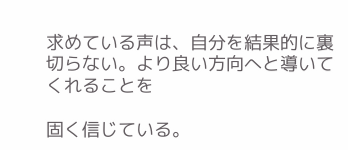求めている声は、自分を結果的に裏切らない。より良い方向へと導いてくれることを

固く信じている。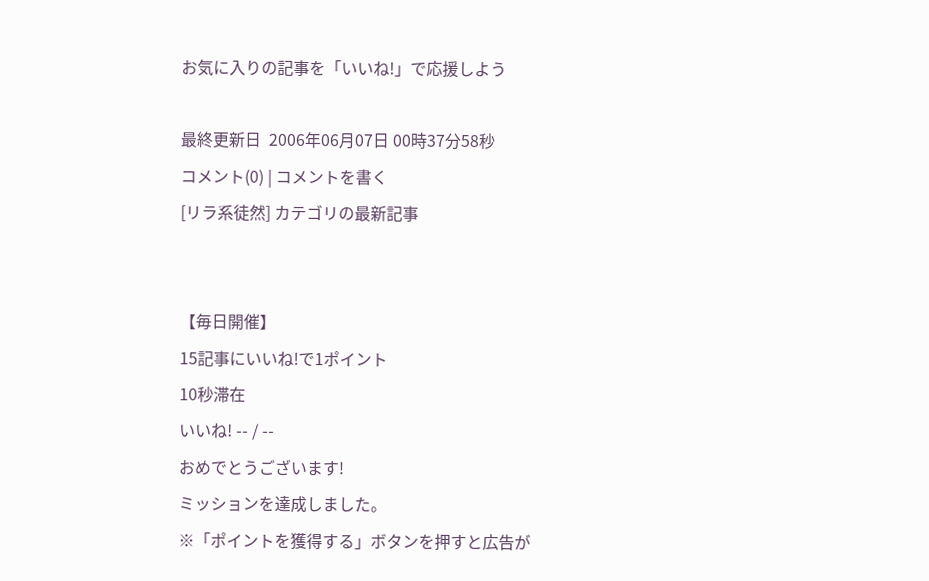お気に入りの記事を「いいね!」で応援しよう

最終更新日  2006年06月07日 00時37分58秒
コメント(0) | コメントを書く
[リラ系徒然] カテゴリの最新記事


【毎日開催】
15記事にいいね!で1ポイント
10秒滞在
いいね! -- / --
おめでとうございます!
ミッションを達成しました。
※「ポイントを獲得する」ボタンを押すと広告が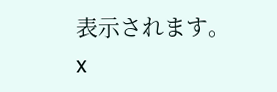表示されます。
x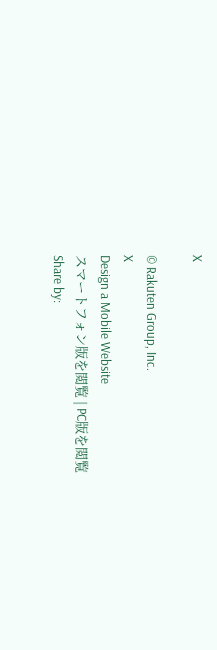X

© Rakuten Group, Inc.
X
Design a Mobile Website
スマートフォン版を閲覧 | PC版を閲覧
Share by: